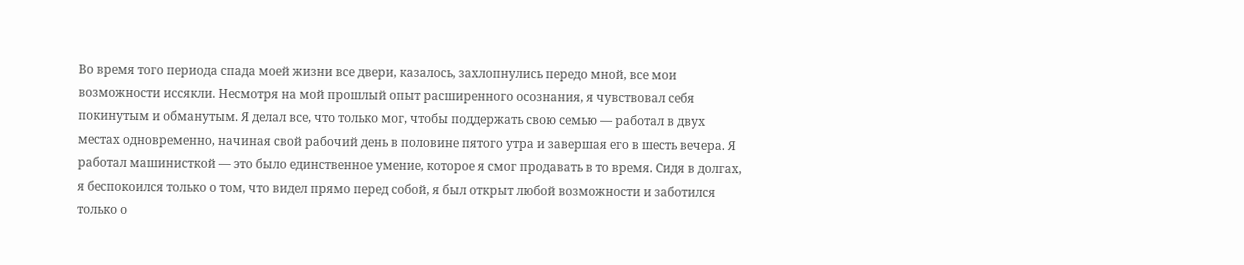Во время того периода спада моей жизни все двери, казалось, захлопнулись передо мной, все мои возможности иссякли. Несмотря на мой прошлый опыт расширенного осознания, я чувствовал себя покинутым и обманутым. Я делал все, что только мог, чтобы поддержать свою семью — работал в двух местах одновременно, начиная свой рабочий день в половине пятого утра и завершая его в шесть вечера. Я работал машинисткой — это было единственное умение, которое я смог продавать в то время. Сидя в долгах, я беспокоился только о том, что видел прямо перед собой, я был открыт любой возможности и заботился только о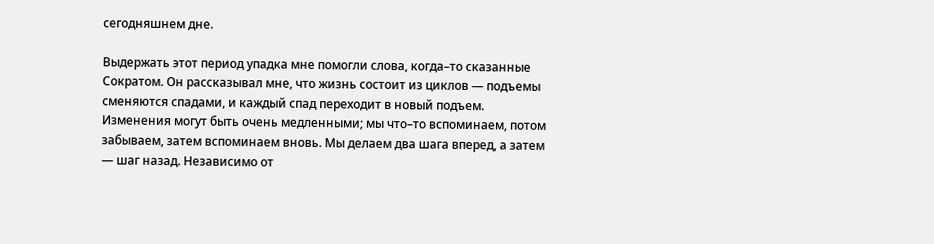сегодняшнем дне.

Выдержать этот период упадка мне помогли слова, когда–то сказанные Сократом. Он рассказывал мне, что жизнь состоит из циклов — подъемы сменяются спадами, и каждый спад переходит в новый подъем. Изменения могут быть очень медленными; мы что–то вспоминаем, потом забываем, затем вспоминаем вновь. Мы делаем два шага вперед, а затем — шаг назад. Независимо от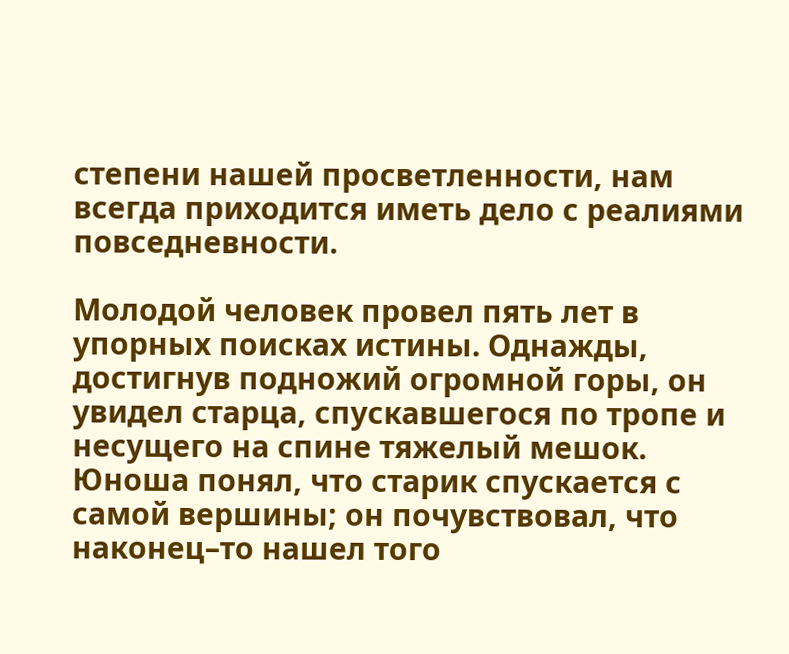степени нашей просветленности, нам всегда приходится иметь дело с реалиями повседневности.

Молодой человек провел пять лет в упорных поисках истины. Однажды, достигнув подножий огромной горы, он увидел старца, спускавшегося по тропе и несущего на спине тяжелый мешок. Юноша понял, что старик спускается с самой вершины; он почувствовал, что наконец–то нашел того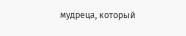мудреца, который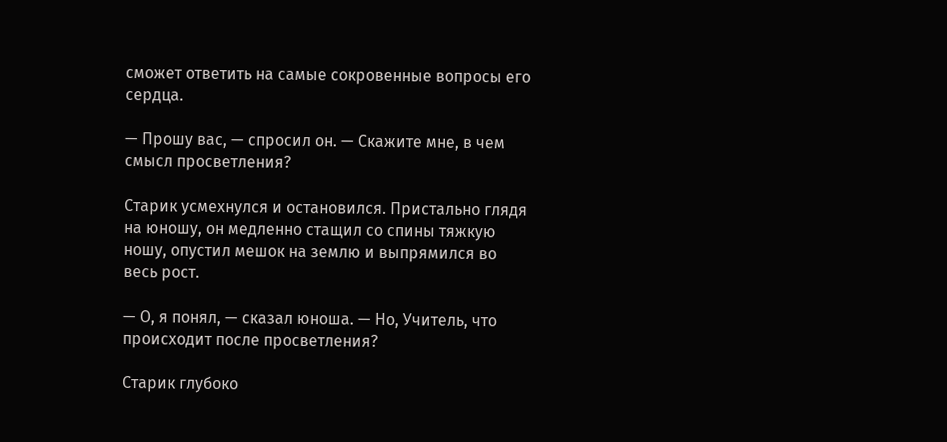сможет ответить на самые сокровенные вопросы его сердца.

— Прошу вас, — спросил он. — Скажите мне, в чем смысл просветления?

Старик усмехнулся и остановился. Пристально глядя на юношу, он медленно стащил со спины тяжкую ношу, опустил мешок на землю и выпрямился во весь рост.

— О, я понял, — сказал юноша. — Но, Учитель, что происходит после просветления?

Старик глубоко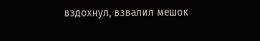вздохнул, взвалил мешок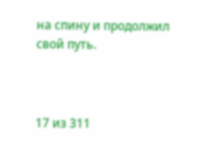на спину и продолжил свой путь.



17 из 311